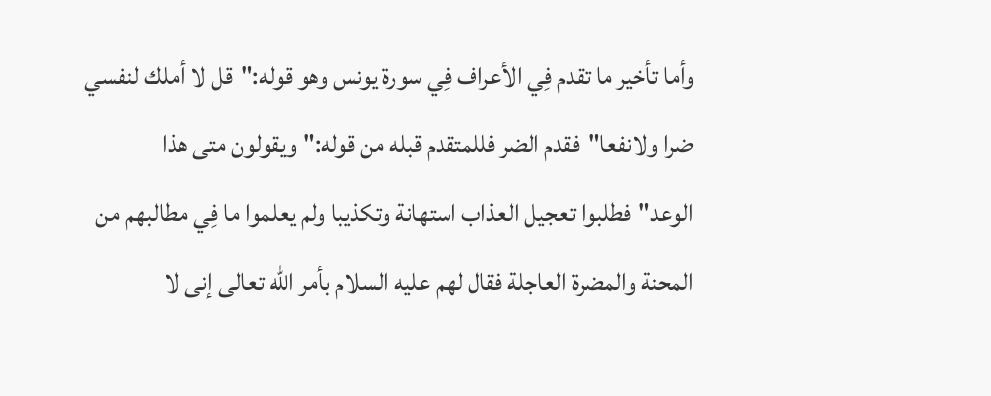وأما تأخير ما تقدم فِي الأعراف فِي سورة يونس وهو قوله:"قل لا أملك لنفسي ضرا ولانفعا"فقدم الضر فللمتقدم قبله من قوله:"ويقولون متى هذا الوعد"فطلبوا تعجيل العذاب استهانة وتكذيبا ولم يعلموا ما فِي مطالبهم من المحنة والمضرة العاجلة فقال لهم عليه السلام بأمر الله تعالى إنى لا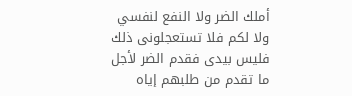أملك الضر ولا النفع لنفسي ولا لكم فلا تستعجلونى ذلك فليس بيدى فقدم الضر لأجل ما تقدم من طلبهم إياه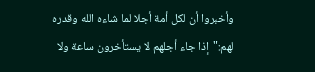وأخبروا أن لكل أمة أجلا لما شاءه الله وقدره لهم:"إذا جاء أجلهم لا يستأخرون ساعة ولا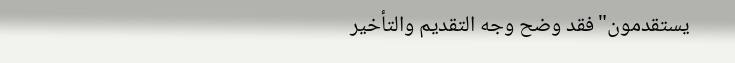يستقدمون"فقد وضح وجه التقديم والتأخير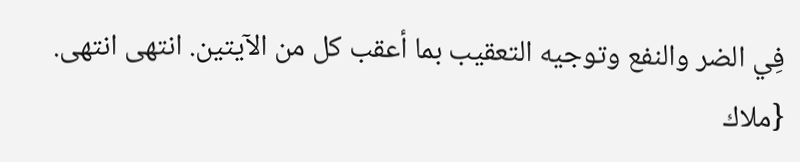فِي الضر والنفع وتوجيه التعقيب بما أعقب كل من الآيتين. انتهى انتهى. {ملاك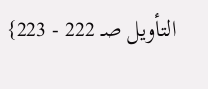التأويل صـ 222 - 223}